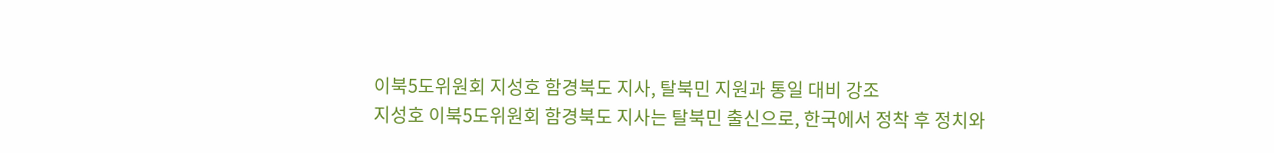이북5도위원회 지성호 함경북도 지사, 탈북민 지원과 통일 대비 강조
지성호 이북5도위원회 함경북도 지사는 탈북민 출신으로, 한국에서 정착 후 정치와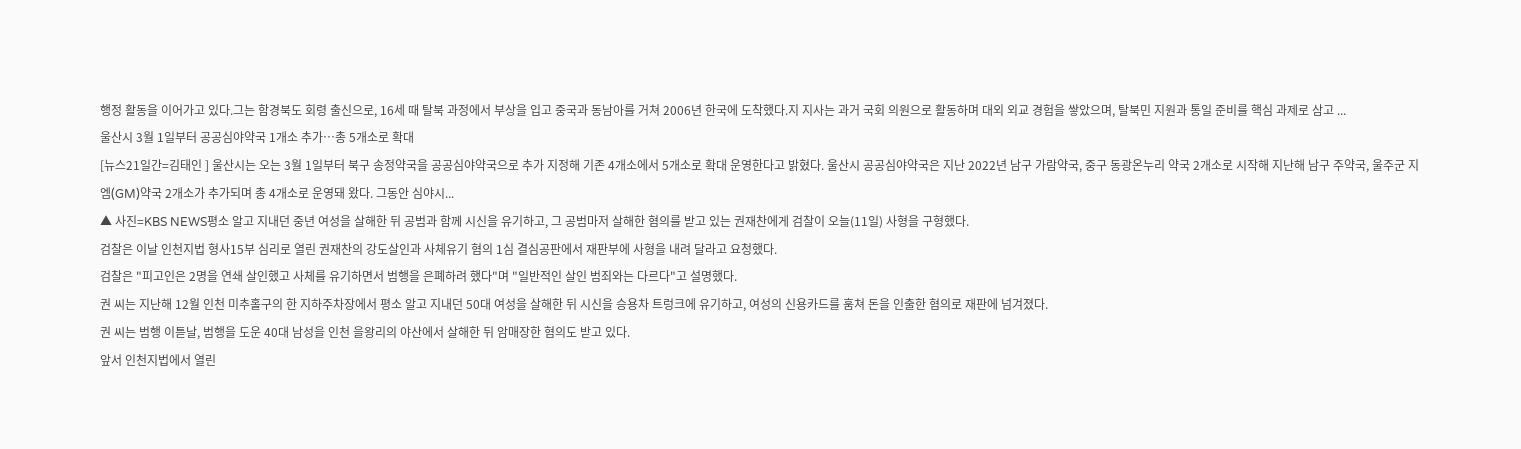행정 활동을 이어가고 있다.그는 함경북도 회령 출신으로, 16세 때 탈북 과정에서 부상을 입고 중국과 동남아를 거쳐 2006년 한국에 도착했다.지 지사는 과거 국회 의원으로 활동하며 대외 외교 경험을 쌓았으며, 탈북민 지원과 통일 준비를 핵심 과제로 삼고 ...
울산시 3월 1일부터 공공심야약국 1개소 추가…총 5개소로 확대
[뉴스21일간=김태인 ] 울산시는 오는 3월 1일부터 북구 송정약국을 공공심야약국으로 추가 지정해 기존 4개소에서 5개소로 확대 운영한다고 밝혔다. 울산시 공공심야약국은 지난 2022년 남구 가람약국, 중구 동광온누리 약국 2개소로 시작해 지난해 남구 주약국, 울주군 지엠(GM)약국 2개소가 추가되며 총 4개소로 운영돼 왔다. 그동안 심야시...
▲ 사진=KBS NEWS평소 알고 지내던 중년 여성을 살해한 뒤 공범과 함께 시신을 유기하고, 그 공범마저 살해한 혐의를 받고 있는 권재찬에게 검찰이 오늘(11일) 사형을 구형했다.
검찰은 이날 인천지법 형사15부 심리로 열린 권재찬의 강도살인과 사체유기 혐의 1심 결심공판에서 재판부에 사형을 내려 달라고 요청했다.
검찰은 "피고인은 2명을 연쇄 살인했고 사체를 유기하면서 범행을 은폐하려 했다"며 "일반적인 살인 범죄와는 다르다"고 설명했다.
권 씨는 지난해 12월 인천 미추홀구의 한 지하주차장에서 평소 알고 지내던 50대 여성을 살해한 뒤 시신을 승용차 트렁크에 유기하고, 여성의 신용카드를 훔쳐 돈을 인출한 혐의로 재판에 넘겨졌다.
권 씨는 범행 이튿날, 범행을 도운 40대 남성을 인천 을왕리의 야산에서 살해한 뒤 암매장한 혐의도 받고 있다.
앞서 인천지법에서 열린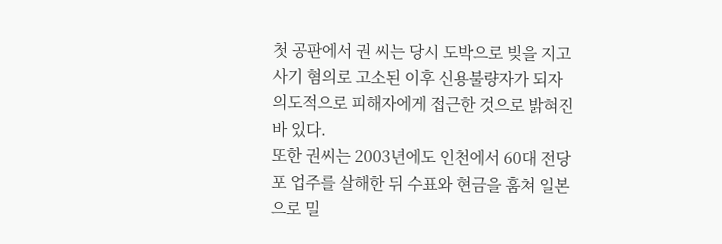첫 공판에서 권 씨는 당시 도박으로 빚을 지고 사기 혐의로 고소된 이후 신용불량자가 되자 의도적으로 피해자에게 접근한 것으로 밝혀진 바 있다.
또한 권씨는 2003년에도 인천에서 60대 전당포 업주를 살해한 뒤 수표와 현금을 훔쳐 일본으로 밀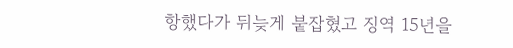항했다가 뒤늦게 붙잡혔고 징역 15년을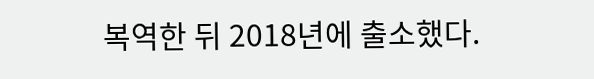복역한 뒤 2018년에 출소했다.